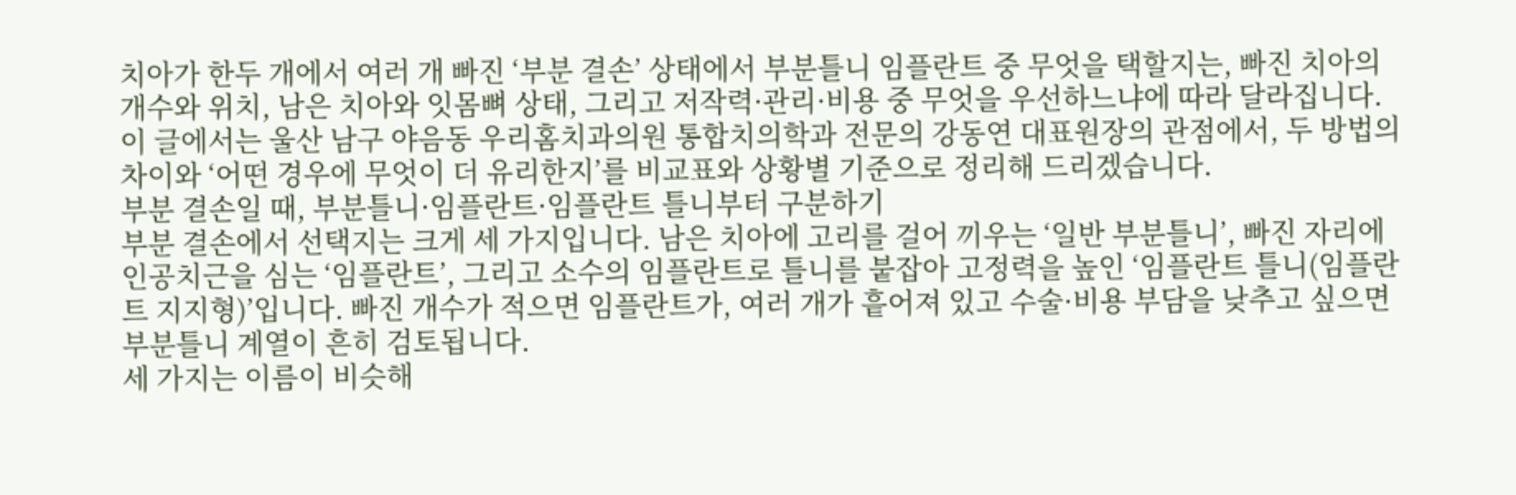치아가 한두 개에서 여러 개 빠진 ‘부분 결손’ 상태에서 부분틀니 임플란트 중 무엇을 택할지는, 빠진 치아의 개수와 위치, 남은 치아와 잇몸뼈 상태, 그리고 저작력·관리·비용 중 무엇을 우선하느냐에 따라 달라집니다. 이 글에서는 울산 남구 야음동 우리홈치과의원 통합치의학과 전문의 강동연 대표원장의 관점에서, 두 방법의 차이와 ‘어떤 경우에 무엇이 더 유리한지’를 비교표와 상황별 기준으로 정리해 드리겠습니다.
부분 결손일 때, 부분틀니·임플란트·임플란트 틀니부터 구분하기
부분 결손에서 선택지는 크게 세 가지입니다. 남은 치아에 고리를 걸어 끼우는 ‘일반 부분틀니’, 빠진 자리에 인공치근을 심는 ‘임플란트’, 그리고 소수의 임플란트로 틀니를 붙잡아 고정력을 높인 ‘임플란트 틀니(임플란트 지지형)’입니다. 빠진 개수가 적으면 임플란트가, 여러 개가 흩어져 있고 수술·비용 부담을 낮추고 싶으면 부분틀니 계열이 흔히 검토됩니다.
세 가지는 이름이 비슷해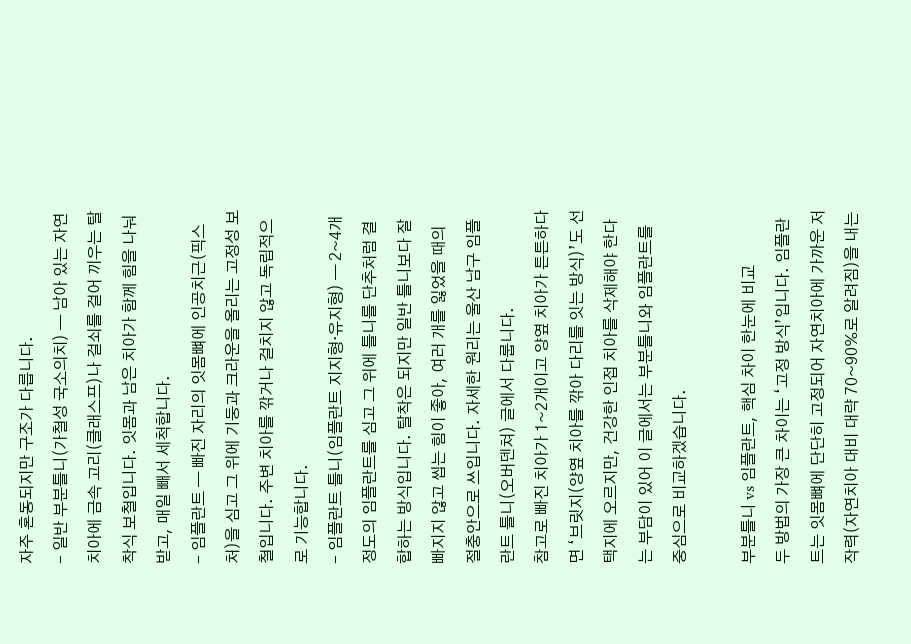자주 혼동되지만 구조가 다릅니다.
- 일반 부분틀니(가철성 국소의치) — 남아 있는 자연치아에 금속 고리(클래스프)나 걸쇠를 걸어 끼우는 탈착식 보철입니다. 잇몸과 남은 치아가 함께 힘을 나눠 받고, 매일 빼서 세척합니다.
- 임플란트 — 빠진 자리의 잇몸뼈에 인공치근(픽스처)을 심고 그 위에 기둥과 크라운을 올리는 고정성 보철입니다. 주변 치아를 깎거나 걸치지 않고 독립적으로 기능합니다.
- 임플란트 틀니(임플란트 지지형·유지형) — 2~4개 정도의 임플란트를 심고 그 위에 틀니를 단추처럼 결합하는 방식입니다. 탈착은 되지만 일반 틀니보다 잘 빠지지 않고 씹는 힘이 좋아, 여러 개를 잃었을 때의 절충안으로 쓰입니다. 자세한 원리는 울산 남구 임플란트 틀니(오버덴쳐) 글에서 다룹니다.
참고로 빠진 치아가 1~2개이고 양옆 치아가 튼튼하다면 ‘브릿지(양옆 치아를 깎아 다리를 잇는 방식)’도 선택지에 오르지만, 건강한 인접 치아를 삭제해야 한다는 부담이 있어 이 글에서는 부분틀니와 임플란트를 중심으로 비교하겠습니다.

부분틀니 vs 임플란트, 핵심 차이 한눈에 비교
두 방법의 가장 큰 차이는 ‘고정 방식’입니다. 임플란트는 잇몸뼈에 단단히 고정되어 자연치아에 가까운 저작력(자연치아 대비 대략 70~90%로 알려짐)을 내는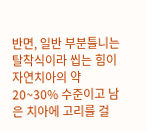반면, 일반 부분틀니는 탈착식이라 씹는 힘이 자연치아의 약 20~30% 수준이고 남은 치아에 고리를 걸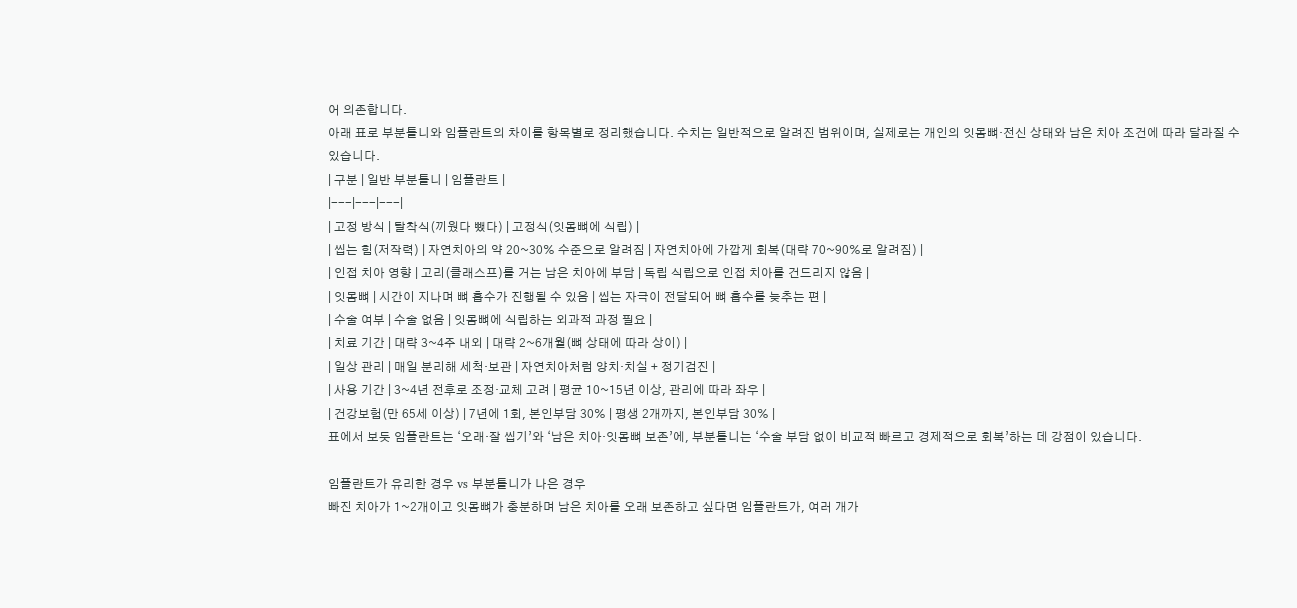어 의존합니다.
아래 표로 부분틀니와 임플란트의 차이를 항목별로 정리했습니다. 수치는 일반적으로 알려진 범위이며, 실제로는 개인의 잇몸뼈·전신 상태와 남은 치아 조건에 따라 달라질 수 있습니다.
| 구분 | 일반 부분틀니 | 임플란트 |
|---|---|---|
| 고정 방식 | 탈착식(끼웠다 뺐다) | 고정식(잇몸뼈에 식립) |
| 씹는 힘(저작력) | 자연치아의 약 20~30% 수준으로 알려짐 | 자연치아에 가깝게 회복(대략 70~90%로 알려짐) |
| 인접 치아 영향 | 고리(클래스프)를 거는 남은 치아에 부담 | 독립 식립으로 인접 치아를 건드리지 않음 |
| 잇몸뼈 | 시간이 지나며 뼈 흡수가 진행될 수 있음 | 씹는 자극이 전달되어 뼈 흡수를 늦추는 편 |
| 수술 여부 | 수술 없음 | 잇몸뼈에 식립하는 외과적 과정 필요 |
| 치료 기간 | 대략 3~4주 내외 | 대략 2~6개월(뼈 상태에 따라 상이) |
| 일상 관리 | 매일 분리해 세척·보관 | 자연치아처럼 양치·치실 + 정기검진 |
| 사용 기간 | 3~4년 전후로 조정·교체 고려 | 평균 10~15년 이상, 관리에 따라 좌우 |
| 건강보험(만 65세 이상) | 7년에 1회, 본인부담 30% | 평생 2개까지, 본인부담 30% |
표에서 보듯 임플란트는 ‘오래·잘 씹기’와 ‘남은 치아·잇몸뼈 보존’에, 부분틀니는 ‘수술 부담 없이 비교적 빠르고 경제적으로 회복’하는 데 강점이 있습니다.

임플란트가 유리한 경우 vs 부분틀니가 나은 경우
빠진 치아가 1~2개이고 잇몸뼈가 충분하며 남은 치아를 오래 보존하고 싶다면 임플란트가, 여러 개가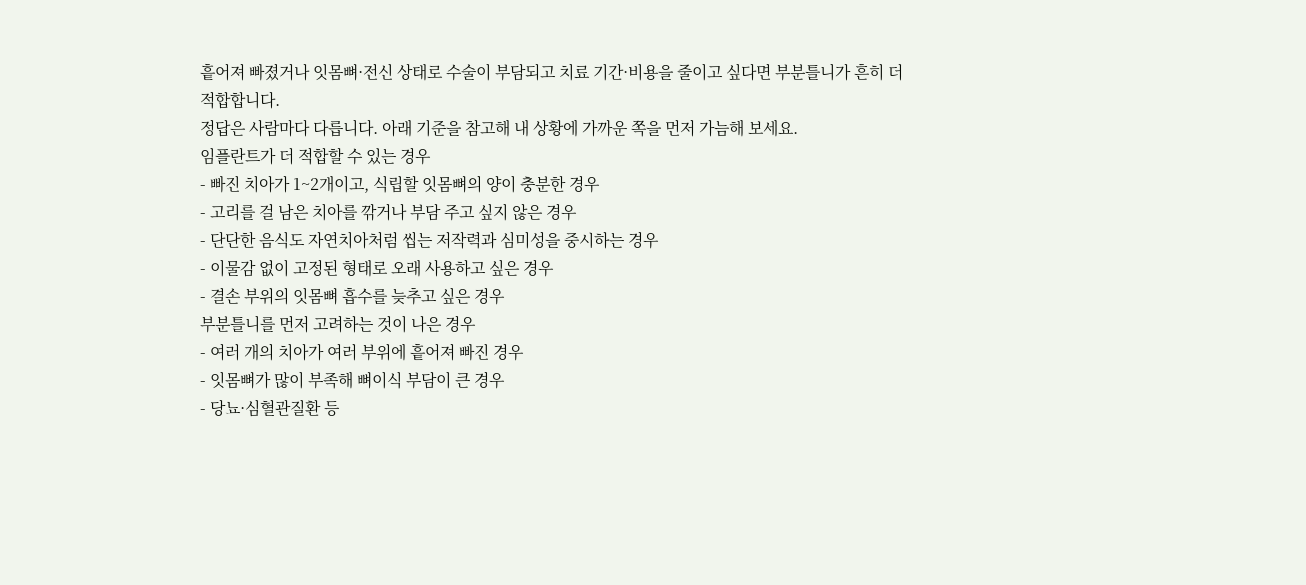흩어져 빠졌거나 잇몸뼈·전신 상태로 수술이 부담되고 치료 기간·비용을 줄이고 싶다면 부분틀니가 흔히 더 적합합니다.
정답은 사람마다 다릅니다. 아래 기준을 참고해 내 상황에 가까운 쪽을 먼저 가늠해 보세요.
임플란트가 더 적합할 수 있는 경우
- 빠진 치아가 1~2개이고, 식립할 잇몸뼈의 양이 충분한 경우
- 고리를 걸 남은 치아를 깎거나 부담 주고 싶지 않은 경우
- 단단한 음식도 자연치아처럼 씹는 저작력과 심미성을 중시하는 경우
- 이물감 없이 고정된 형태로 오래 사용하고 싶은 경우
- 결손 부위의 잇몸뼈 흡수를 늦추고 싶은 경우
부분틀니를 먼저 고려하는 것이 나은 경우
- 여러 개의 치아가 여러 부위에 흩어져 빠진 경우
- 잇몸뼈가 많이 부족해 뼈이식 부담이 큰 경우
- 당뇨·심혈관질환 등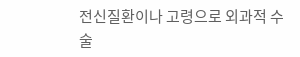전신질환이나 고령으로 외과적 수술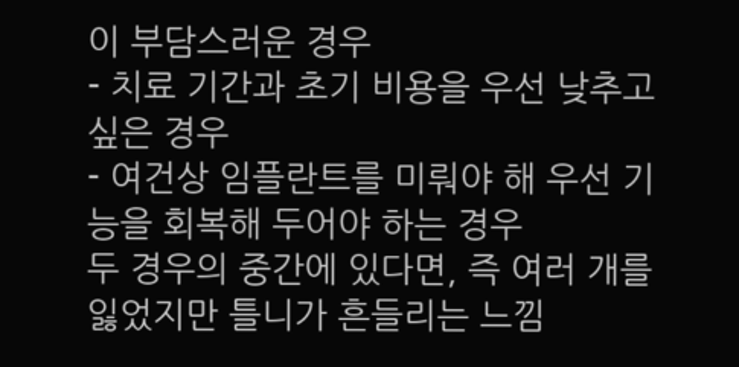이 부담스러운 경우
- 치료 기간과 초기 비용을 우선 낮추고 싶은 경우
- 여건상 임플란트를 미뤄야 해 우선 기능을 회복해 두어야 하는 경우
두 경우의 중간에 있다면, 즉 여러 개를 잃었지만 틀니가 흔들리는 느낌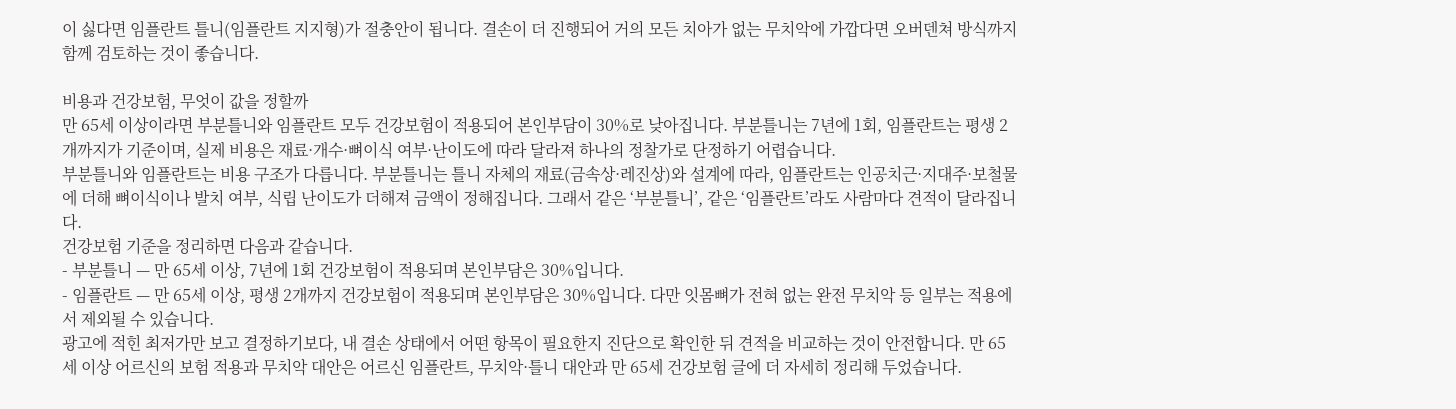이 싫다면 임플란트 틀니(임플란트 지지형)가 절충안이 됩니다. 결손이 더 진행되어 거의 모든 치아가 없는 무치악에 가깝다면 오버덴쳐 방식까지 함께 검토하는 것이 좋습니다.

비용과 건강보험, 무엇이 값을 정할까
만 65세 이상이라면 부분틀니와 임플란트 모두 건강보험이 적용되어 본인부담이 30%로 낮아집니다. 부분틀니는 7년에 1회, 임플란트는 평생 2개까지가 기준이며, 실제 비용은 재료·개수·뼈이식 여부·난이도에 따라 달라져 하나의 정찰가로 단정하기 어렵습니다.
부분틀니와 임플란트는 비용 구조가 다릅니다. 부분틀니는 틀니 자체의 재료(금속상·레진상)와 설계에 따라, 임플란트는 인공치근·지대주·보철물에 더해 뼈이식이나 발치 여부, 식립 난이도가 더해져 금액이 정해집니다. 그래서 같은 ‘부분틀니’, 같은 ‘임플란트’라도 사람마다 견적이 달라집니다.
건강보험 기준을 정리하면 다음과 같습니다.
- 부분틀니 — 만 65세 이상, 7년에 1회 건강보험이 적용되며 본인부담은 30%입니다.
- 임플란트 — 만 65세 이상, 평생 2개까지 건강보험이 적용되며 본인부담은 30%입니다. 다만 잇몸뼈가 전혀 없는 완전 무치악 등 일부는 적용에서 제외될 수 있습니다.
광고에 적힌 최저가만 보고 결정하기보다, 내 결손 상태에서 어떤 항목이 필요한지 진단으로 확인한 뒤 견적을 비교하는 것이 안전합니다. 만 65세 이상 어르신의 보험 적용과 무치악 대안은 어르신 임플란트, 무치악·틀니 대안과 만 65세 건강보험 글에 더 자세히 정리해 두었습니다.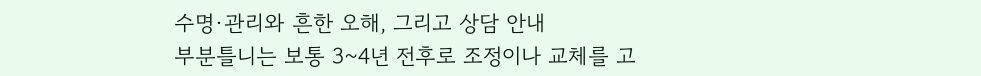수명·관리와 흔한 오해, 그리고 상담 안내
부분틀니는 보통 3~4년 전후로 조정이나 교체를 고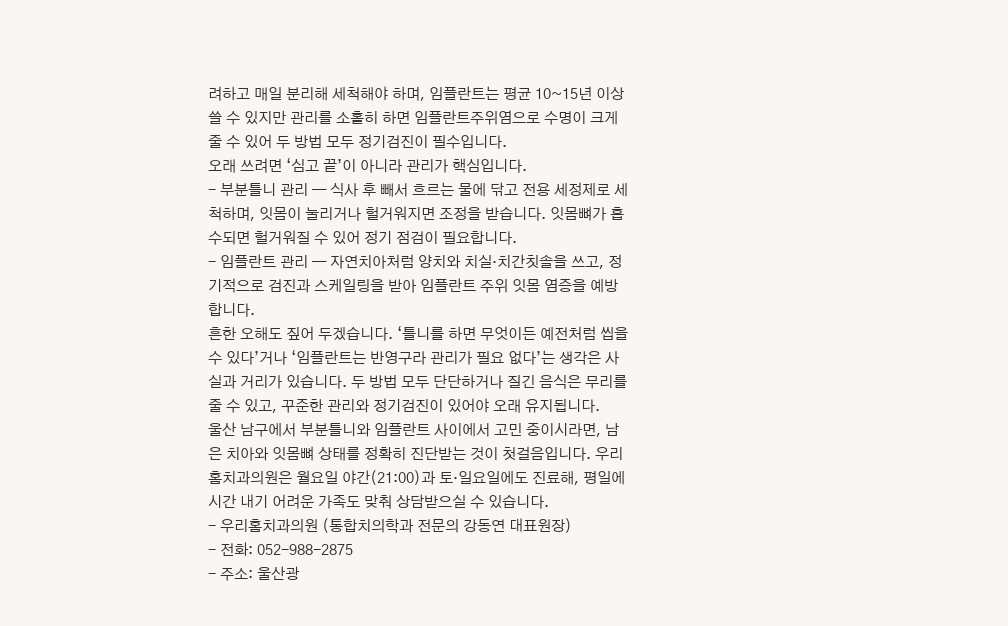려하고 매일 분리해 세척해야 하며, 임플란트는 평균 10~15년 이상 쓸 수 있지만 관리를 소홀히 하면 임플란트주위염으로 수명이 크게 줄 수 있어 두 방법 모두 정기검진이 필수입니다.
오래 쓰려면 ‘심고 끝’이 아니라 관리가 핵심입니다.
- 부분틀니 관리 — 식사 후 빼서 흐르는 물에 닦고 전용 세정제로 세척하며, 잇몸이 눌리거나 헐거워지면 조정을 받습니다. 잇몸뼈가 흡수되면 헐거워질 수 있어 정기 점검이 필요합니다.
- 임플란트 관리 — 자연치아처럼 양치와 치실·치간칫솔을 쓰고, 정기적으로 검진과 스케일링을 받아 임플란트 주위 잇몸 염증을 예방합니다.
흔한 오해도 짚어 두겠습니다. ‘틀니를 하면 무엇이든 예전처럼 씹을 수 있다’거나 ‘임플란트는 반영구라 관리가 필요 없다’는 생각은 사실과 거리가 있습니다. 두 방법 모두 단단하거나 질긴 음식은 무리를 줄 수 있고, 꾸준한 관리와 정기검진이 있어야 오래 유지됩니다.
울산 남구에서 부분틀니와 임플란트 사이에서 고민 중이시라면, 남은 치아와 잇몸뼈 상태를 정확히 진단받는 것이 첫걸음입니다. 우리홈치과의원은 월요일 야간(21:00)과 토·일요일에도 진료해, 평일에 시간 내기 어려운 가족도 맞춰 상담받으실 수 있습니다.
- 우리홈치과의원 (통합치의학과 전문의 강동연 대표원장)
- 전화: 052-988-2875
- 주소: 울산광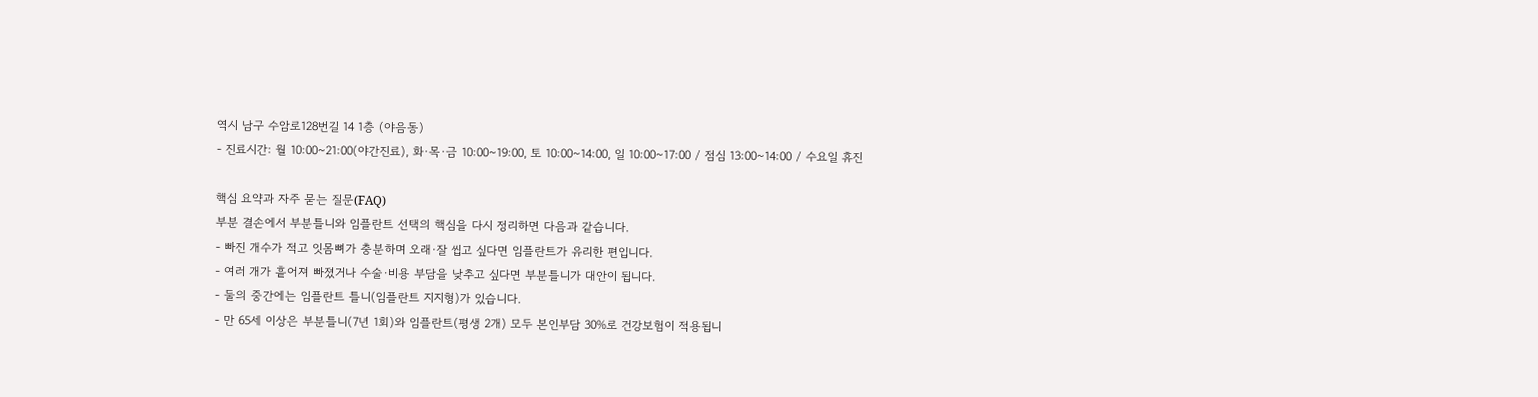역시 남구 수암로128번길 14 1층 (야음동)
- 진료시간: 월 10:00~21:00(야간진료), 화·목·금 10:00~19:00, 토 10:00~14:00, 일 10:00~17:00 / 점심 13:00~14:00 / 수요일 휴진

핵심 요약과 자주 묻는 질문(FAQ)
부분 결손에서 부분틀니와 임플란트 선택의 핵심을 다시 정리하면 다음과 같습니다.
- 빠진 개수가 적고 잇몸뼈가 충분하며 오래·잘 씹고 싶다면 임플란트가 유리한 편입니다.
- 여러 개가 흩어져 빠졌거나 수술·비용 부담을 낮추고 싶다면 부분틀니가 대안이 됩니다.
- 둘의 중간에는 임플란트 틀니(임플란트 지지형)가 있습니다.
- 만 65세 이상은 부분틀니(7년 1회)와 임플란트(평생 2개) 모두 본인부담 30%로 건강보험이 적용됩니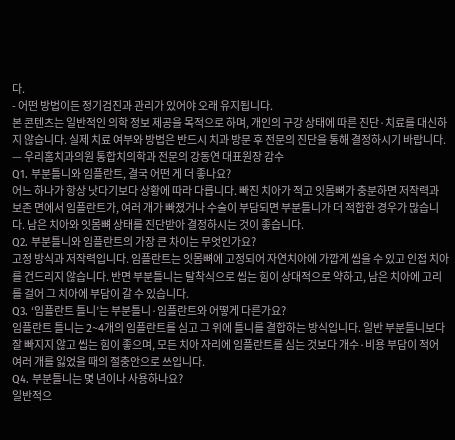다.
- 어떤 방법이든 정기검진과 관리가 있어야 오래 유지됩니다.
본 콘텐츠는 일반적인 의학 정보 제공을 목적으로 하며, 개인의 구강 상태에 따른 진단·치료를 대신하지 않습니다. 실제 치료 여부와 방법은 반드시 치과 방문 후 전문의 진단을 통해 결정하시기 바랍니다. — 우리홈치과의원 통합치의학과 전문의 강동연 대표원장 감수
Q1. 부분틀니와 임플란트, 결국 어떤 게 더 좋나요?
어느 하나가 항상 낫다기보다 상황에 따라 다릅니다. 빠진 치아가 적고 잇몸뼈가 충분하면 저작력과 보존 면에서 임플란트가, 여러 개가 빠졌거나 수술이 부담되면 부분틀니가 더 적합한 경우가 많습니다. 남은 치아와 잇몸뼈 상태를 진단받아 결정하시는 것이 좋습니다.
Q2. 부분틀니와 임플란트의 가장 큰 차이는 무엇인가요?
고정 방식과 저작력입니다. 임플란트는 잇몸뼈에 고정되어 자연치아에 가깝게 씹을 수 있고 인접 치아를 건드리지 않습니다. 반면 부분틀니는 탈착식으로 씹는 힘이 상대적으로 약하고, 남은 치아에 고리를 걸어 그 치아에 부담이 갈 수 있습니다.
Q3. ‘임플란트 틀니’는 부분틀니·임플란트와 어떻게 다른가요?
임플란트 틀니는 2~4개의 임플란트를 심고 그 위에 틀니를 결합하는 방식입니다. 일반 부분틀니보다 잘 빠지지 않고 씹는 힘이 좋으며, 모든 치아 자리에 임플란트를 심는 것보다 개수·비용 부담이 적어 여러 개를 잃었을 때의 절충안으로 쓰입니다.
Q4. 부분틀니는 몇 년이나 사용하나요?
일반적으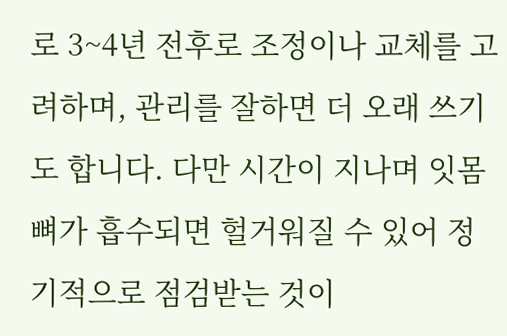로 3~4년 전후로 조정이나 교체를 고려하며, 관리를 잘하면 더 오래 쓰기도 합니다. 다만 시간이 지나며 잇몸뼈가 흡수되면 헐거워질 수 있어 정기적으로 점검받는 것이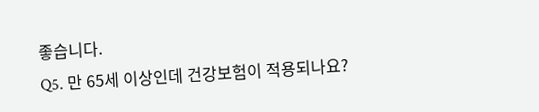좋습니다.
Q5. 만 65세 이상인데 건강보험이 적용되나요?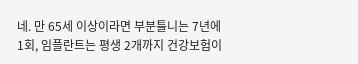네. 만 65세 이상이라면 부분틀니는 7년에 1회, 임플란트는 평생 2개까지 건강보험이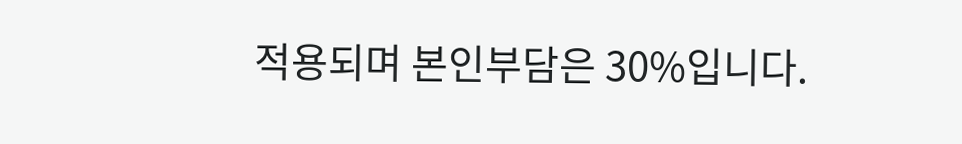적용되며 본인부담은 30%입니다.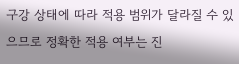구강 상태에 따라 적용 범위가 달라질 수 있으므로 정확한 적용 여부는 진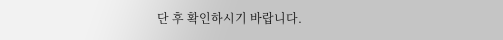단 후 확인하시기 바랍니다.